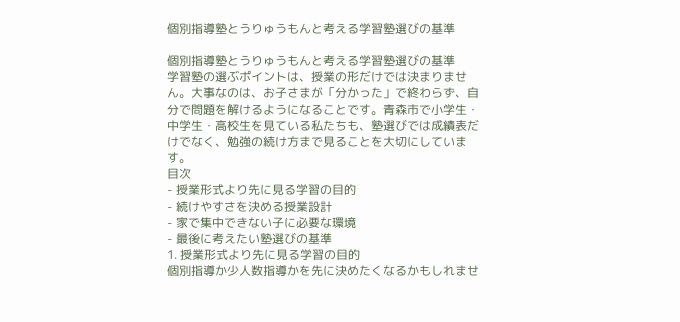個別指導塾とうりゅうもんと考える学習塾選びの基準

個別指導塾とうりゅうもんと考える学習塾選びの基準
学習塾の選ぶポイントは、授業の形だけでは決まりません。大事なのは、お子さまが「分かった」で終わらず、自分で問題を解けるようになることです。青森市で小学生・中学生・高校生を見ている私たちも、塾選びでは成績表だけでなく、勉強の続け方まで見ることを大切にしています。
目次
- 授業形式より先に見る学習の目的
- 続けやすさを決める授業設計
- 家で集中できない子に必要な環境
- 最後に考えたい塾選びの基準
1. 授業形式より先に見る学習の目的
個別指導か少人数指導かを先に決めたくなるかもしれませ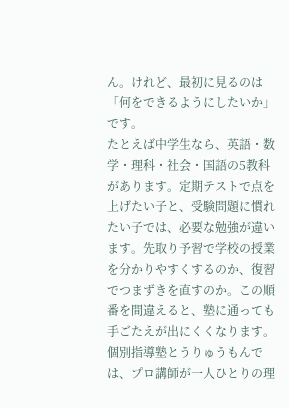ん。けれど、最初に見るのは「何をできるようにしたいか」です。
たとえば中学生なら、英語・数学・理科・社会・国語の5教科があります。定期テストで点を上げたい子と、受験問題に慣れたい子では、必要な勉強が違います。先取り予習で学校の授業を分かりやすくするのか、復習でつまずきを直すのか。この順番を間違えると、塾に通っても手ごたえが出にくくなります。
個別指導塾とうりゅうもんでは、プロ講師が一人ひとりの理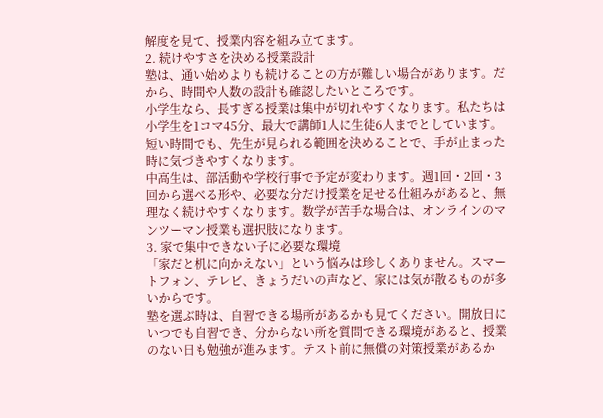解度を見て、授業内容を組み立てます。
2. 続けやすさを決める授業設計
塾は、通い始めよりも続けることの方が難しい場合があります。だから、時間や人数の設計も確認したいところです。
小学生なら、長すぎる授業は集中が切れやすくなります。私たちは小学生を1コマ45分、最大で講師1人に生徒6人までとしています。短い時間でも、先生が見られる範囲を決めることで、手が止まった時に気づきやすくなります。
中高生は、部活動や学校行事で予定が変わります。週1回・2回・3回から選べる形や、必要な分だけ授業を足せる仕組みがあると、無理なく続けやすくなります。数学が苦手な場合は、オンラインのマンツーマン授業も選択肢になります。
3. 家で集中できない子に必要な環境
「家だと机に向かえない」という悩みは珍しくありません。スマートフォン、テレビ、きょうだいの声など、家には気が散るものが多いからです。
塾を選ぶ時は、自習できる場所があるかも見てください。開放日にいつでも自習でき、分からない所を質問できる環境があると、授業のない日も勉強が進みます。テスト前に無償の対策授業があるか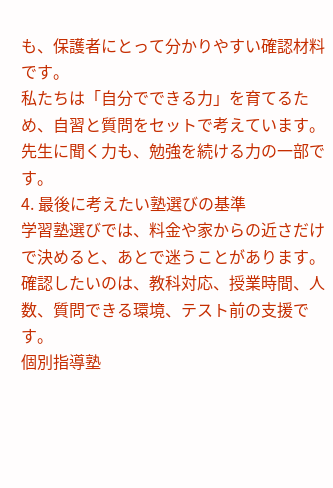も、保護者にとって分かりやすい確認材料です。
私たちは「自分でできる力」を育てるため、自習と質問をセットで考えています。先生に聞く力も、勉強を続ける力の一部です。
4. 最後に考えたい塾選びの基準
学習塾選びでは、料金や家からの近さだけで決めると、あとで迷うことがあります。確認したいのは、教科対応、授業時間、人数、質問できる環境、テスト前の支援です。
個別指導塾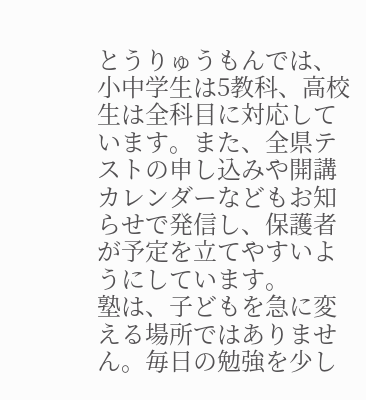とうりゅうもんでは、小中学生は5教科、高校生は全科目に対応しています。また、全県テストの申し込みや開講カレンダーなどもお知らせで発信し、保護者が予定を立てやすいようにしています。
塾は、子どもを急に変える場所ではありません。毎日の勉強を少し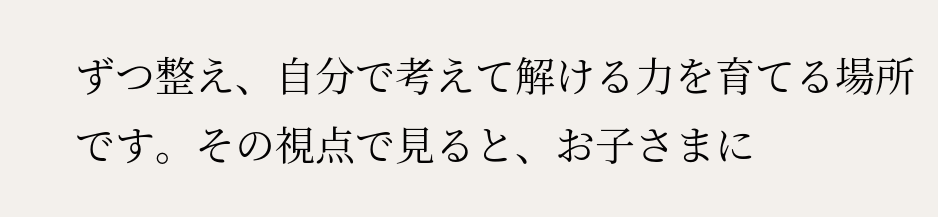ずつ整え、自分で考えて解ける力を育てる場所です。その視点で見ると、お子さまに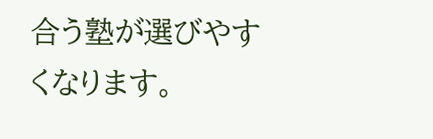合う塾が選びやすくなります。